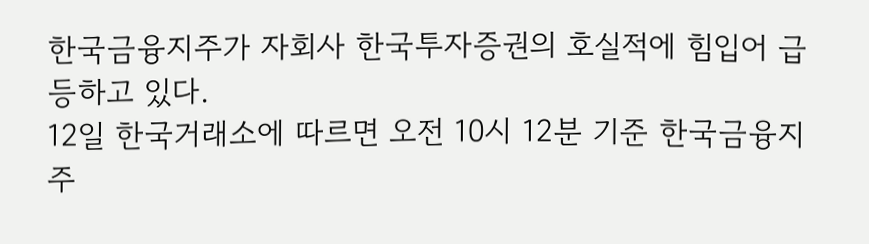한국금융지주가 자회사 한국투자증권의 호실적에 힘입어 급등하고 있다.
12일 한국거래소에 따르면 오전 10시 12분 기준 한국금융지주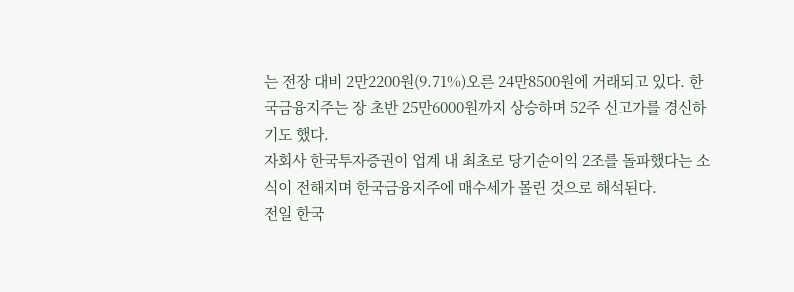는 전장 대비 2만2200원(9.71%)오른 24만8500원에 거래되고 있다. 한국금융지주는 장 초반 25만6000원까지 상승하며 52주 신고가를 경신하기도 했다.
자회사 한국투자증권이 업계 내 최초로 당기순이익 2조를 돌파했다는 소식이 전해지며 한국금융지주에 매수세가 몰린 것으로 해석된다.
전일 한국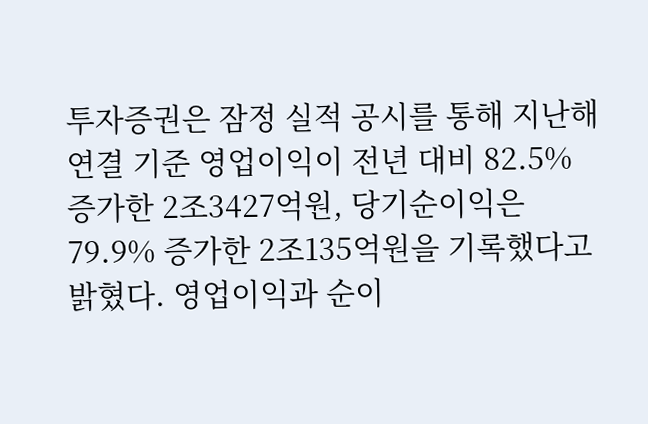투자증권은 잠정 실적 공시를 통해 지난해 연결 기준 영업이익이 전년 대비 82.5% 증가한 2조3427억원, 당기순이익은 79.9% 증가한 2조135억원을 기록했다고 밝혔다. 영업이익과 순이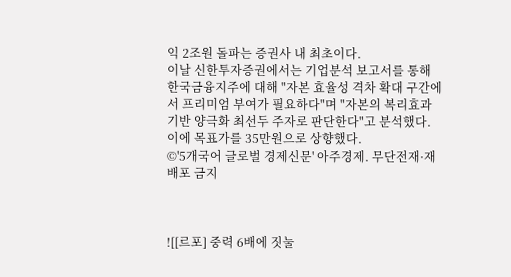익 2조원 돌파는 증권사 내 최초이다.
이날 신한투자증권에서는 기업분석 보고서를 통해 한국금융지주에 대해 "자본 효율성 격차 확대 구간에서 프리미엄 부여가 필요하다"며 "자본의 복리효과 기반 양극화 최선두 주자로 판단한다"고 분석했다. 이에 목표가를 35만원으로 상향했다.
©'5개국어 글로벌 경제신문' 아주경제. 무단전재·재배포 금지



![[르포] 중력 6배에 짓눌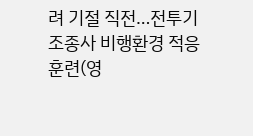려 기절 직전…전투기 조종사 비행환경 적응훈련(영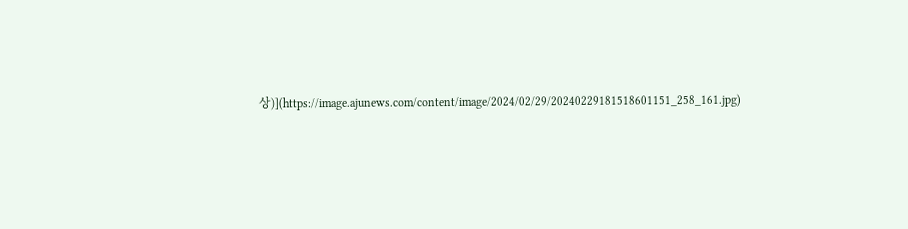상)](https://image.ajunews.com/content/image/2024/02/29/20240229181518601151_258_161.jpg)